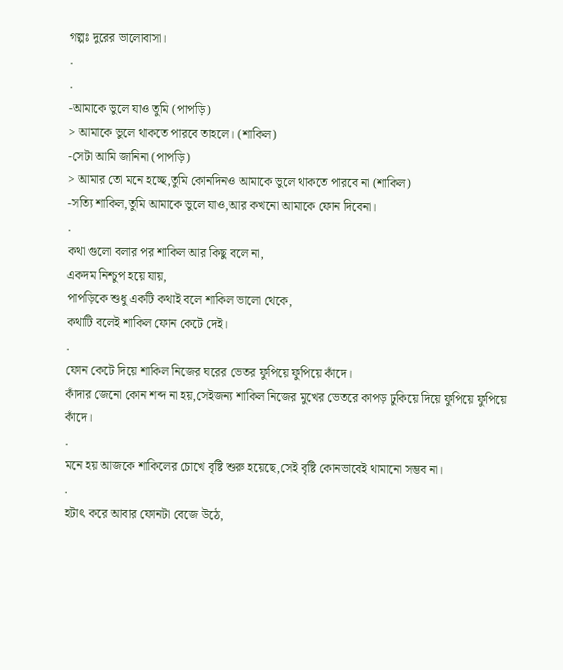গল্পঃ দুরের ভালোবাসা।
.
.
-আমাকে ভুলে যাও তুমি (পাপড়ি)
> আমাকে ভুলে থাকতে পারবে তাহলে। (শাকিল)
-সেটা আমি জানিনা (পাপড়ি)
> আমার তো মনে হচ্ছে,তুমি কোনদিনও আমাকে ভুলে থাকতে পারবে না (শাকিল)
-সত্যি শাকিল,তুমি আমাকে ভুলে যাও,আর কখনো আমাকে ফোন দিবেনা।
.
কথা গুলো বলার পর শাকিল আর কিছু বলে না,
একদম নিশ্চুপ হয়ে যায়,
পাপড়িকে শুধু একটি কথাই বলে শাকিল ভালো থেকে,
কথাটি বলেই শাকিল ফোন কেটে দেই।
.
ফোন কেটে দিয়ে শাকিল নিজের ঘরের ভেতর ফুপিয়ে ফুপিয়ে কাঁদে।
কাঁদার জেনো কোন শব্দ না হয়,সেইজন্য শাকিল নিজের মুখের ভেতরে কাপড় ঢুকিয়ে দিয়ে ফুপিয়ে ফুপিয়ে কাঁদে।
.
মনে হয় আজকে শাকিলের চোখে বৃষ্টি শুরু হয়েছে,সেই বৃষ্টি কোনভাবেই থামানো সম্ভব না।
.
হটাৎ করে আবার ফোনটা বেজে উঠে,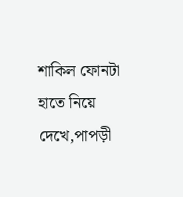শাকিল ফোনটা হাতে নিয়ে দেখে,পাপড়ী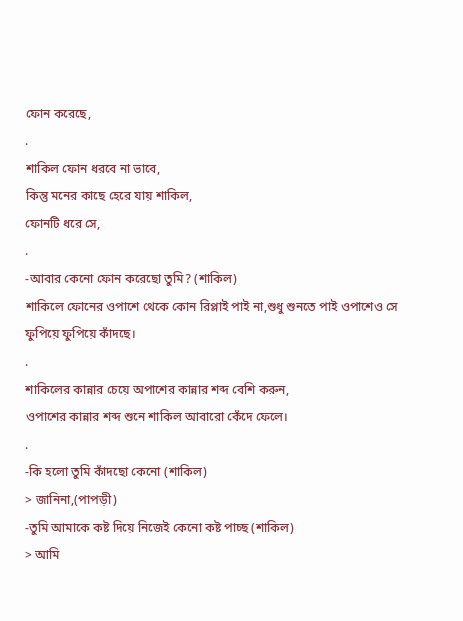ফোন করেছে,
.
শাকিল ফোন ধরবে না ভাবে,
কিন্তু মনের কাছে হেরে যায় শাকিল,
ফোনটি ধরে সে,
.
-আবার কেনো ফোন করেছো তুমি? (শাকিল)
শাকিলে ফোনের ওপাশে থেকে কোন রিপ্লাই পাই না,শুধু শুনতে পাই ওপাশেও সে ফুপিয়ে ফুপিয়ে কাঁদছে।
.
শাকিলের কান্নার চেয়ে অপাশের কান্নার শব্দ বেশি করুন,
ওপাশের কান্নার শব্দ শুনে শাকিল আবারো কেঁদে ফেলে।
.
-কি হলো তুমি কাঁদছো কেনো (শাকিল)
> জানিনা,(পাপড়ী)
-তুমি আমাকে কষ্ট দিয়ে নিজেই কেনো কষ্ট পাচ্ছ (শাকিল)
> আমি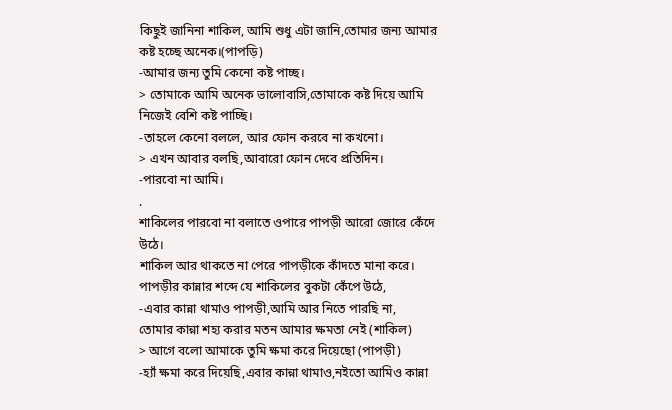কিছুই জানিনা শাকিল, আমি শুধু এটা জানি,তোমার জন্য আমার কষ্ট হচ্ছে অনেক।(পাপড়ি)
-আমার জন্য তুমি কেনো কষ্ট পাচ্ছ।
> তোমাকে আমি অনেক ভালোবাসি,তোমাকে কষ্ট দিয়ে আমি নিজেই বেশি কষ্ট পাচ্ছি।
-তাহলে কেনো বললে, আর ফোন করবে না কখনো।
> এখন আবার বলছি,আবারো ফোন দেবে প্রতিদিন।
-পারবো না আমি।
.
শাকিলের পারবো না বলাতে ওপারে পাপড়ী আরো জোরে কেঁদে উঠে।
শাকিল আর থাকতে না পেরে পাপড়ীকে কাঁদতে মানা করে।
পাপড়ীর কান্নার শব্দে যে শাকিলের বুকটা কেঁপে উঠে,
-এবার কান্না থামাও পাপড়ী,আমি আর নিতে পারছি না,
তোমার কান্না শহ্য করার মতন আমার ক্ষমতা নেই (শাকিল)
> আগে বলো আমাকে তুমি ক্ষমা করে দিয়েছো (পাপড়ী)
-হ্যাঁ ক্ষমা করে দিয়েছি,এবার কান্না থামাও,নইতো আমিও কান্না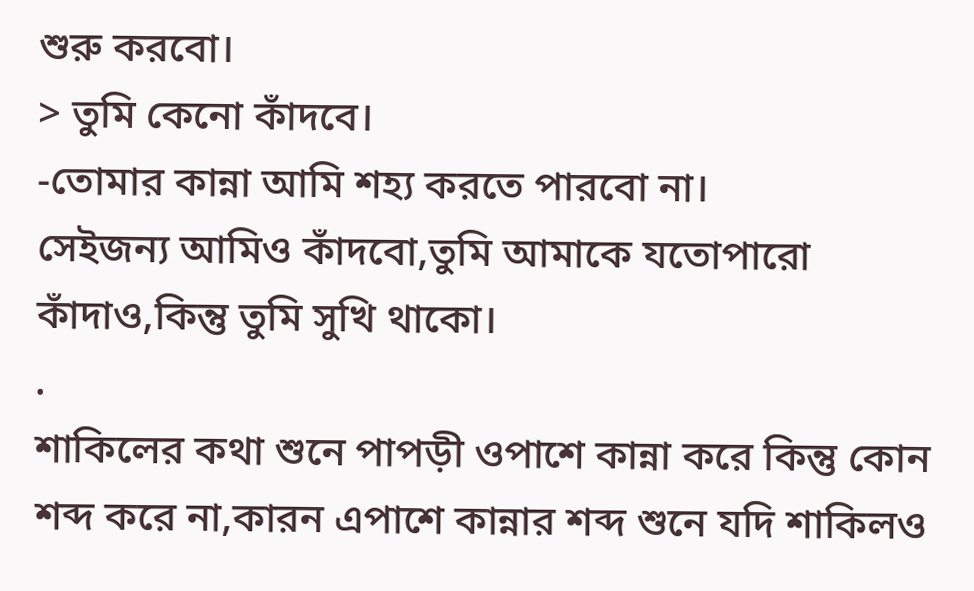শুরু করবো।
> তুমি কেনো কাঁদবে।
-তোমার কান্না আমি শহ্য করতে পারবো না।
সেইজন্য আমিও কাঁদবো,তুমি আমাকে যতোপারো কাঁদাও,কিন্তু তুমি সুখি থাকো।
.
শাকিলের কথা শুনে পাপড়ী ওপাশে কান্না করে কিন্তু কোন শব্দ করে না,কারন এপাশে কান্নার শব্দ শুনে যদি শাকিলও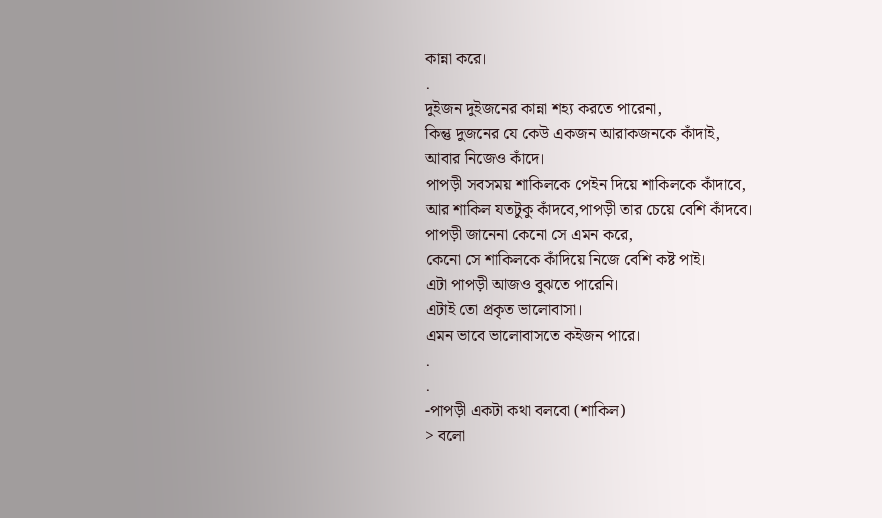কান্না করে।
.
দুইজন দুইজনের কান্না শহ্য করতে পারেনা,
কিন্তু দুজনের যে কেউ একজন আরাকজনকে কাঁদাই,
আবার নিজেও কাঁদে।
পাপড়ী সবসময় শাকিলকে পেইন দিয়ে শাকিলকে কাঁদাবে,
আর শাকিল যতটুকু কাঁদবে,পাপড়ী তার চেয়ে বেশি কাঁদবে।
পাপড়ী জানেনা কেনো সে এমন করে,
কেনো সে শাকিলকে কাঁদিয়ে নিজে বেশি কষ্ট পাই।
এটা পাপড়ী আজও বুঝতে পারেনি।
এটাই তো প্রকৃত ভালোবাসা।
এমন ভাবে ভালোবাসতে কইজন পারে।
.
.
-পাপড়ী একটা কথা বলবো (শাকিল)
> বলো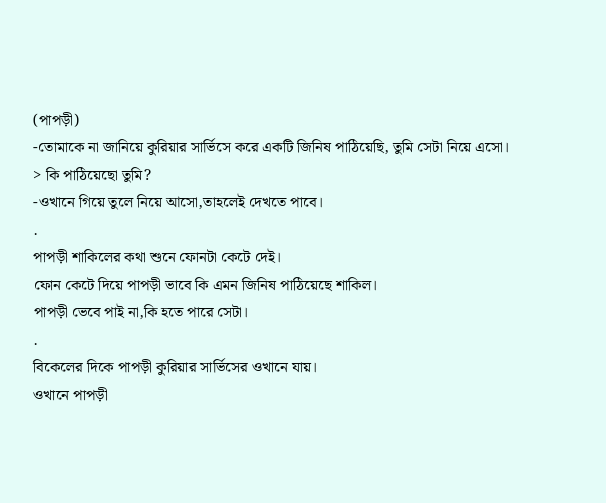(পাপড়ী)
-তোমাকে না জানিয়ে কুরিয়ার সার্ভিসে করে একটি জিনিষ পাঠিয়েছি, তুমি সেটা নিয়ে এসো।
> কি পাঠিয়েছো তুমি?
-ওখানে গিয়ে তুলে নিয়ে আসো,তাহলেই দেখতে পাবে।
.
পাপড়ী শাকিলের কথা শুনে ফোনটা কেটে দেই।
ফোন কেটে দিয়ে পাপড়ী ভাবে কি এমন জিনিষ পাঠিয়েছে শাকিল।
পাপড়ী ভেবে পাই না,কি হতে পারে সেটা।
.
বিকেলের দিকে পাপড়ী কুরিয়ার সার্ভিসের ওখানে যায়।
ওখানে পাপড়ী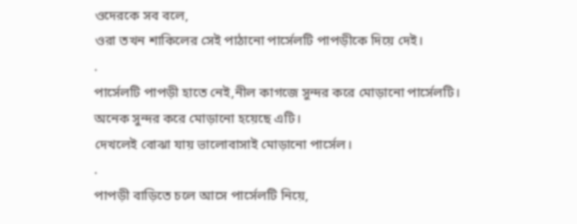ওদেরকে সব বলে,
ওরা তখন শাকিলের সেই পাঠানো পার্সেলটি পাপড়ীকে দিয়ে দেই।
.
পার্সেলটি পাপড়ী হাতে নেই,নীল কাগজে সুন্দর করে মোড়ানো পার্সেলটি।
অনেক সুন্দর করে মোড়ানো হয়েছে এটি।
দেখলেই বোঝা যায় ভালোবাসাই মোড়ানো পার্সেল।
.
পাপড়ী বাড়িতে চলে আসে পার্সেলটি নিয়ে,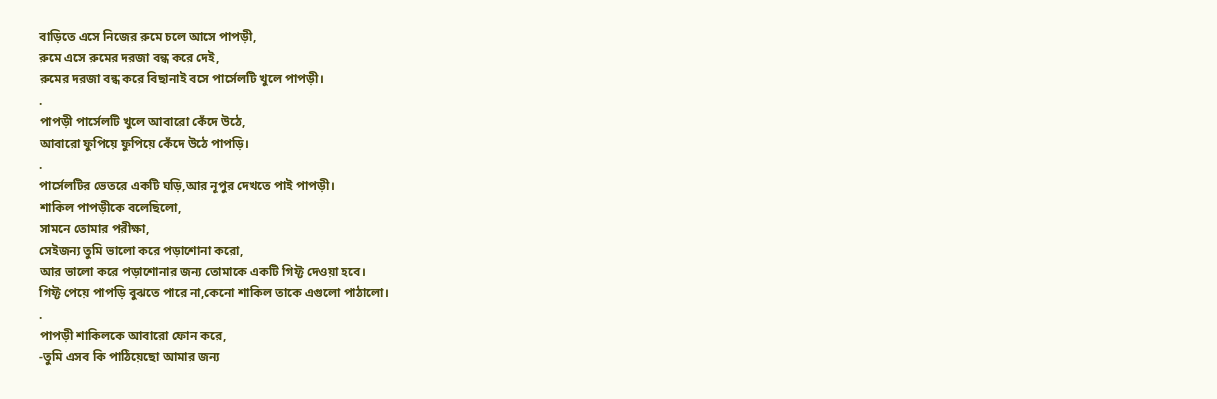বাড়িতে এসে নিজের রুমে চলে আসে পাপড়ী,
রুমে এসে রুমের দরজা বন্ধ করে দেই,
রুমের দরজা বন্ধ করে বিছানাই বসে পার্সেলটি খুলে পাপড়ী।
.
পাপড়ী পার্সেলটি খুলে আবারো কেঁদে উঠে,
আবারো ফুপিয়ে ফুপিয়ে কেঁদে উঠে পাপড়ি।
.
পার্সেলটির ভেতরে একটি ঘড়ি,আর নূপুর দেখতে পাই পাপড়ী।
শাকিল পাপড়ীকে বলেছিলো,
সামনে তোমার পরীক্ষা,
সেইজন্য তুমি ভালো করে পড়াশোনা করো,
আর ভালো করে পড়াশোনার জন্য তোমাকে একটি গিফ্ট দেওয়া হবে।
গিফ্ট পেয়ে পাপড়ি বুঝতে পারে না,কেনো শাকিল তাকে এগুলো পাঠালো।
.
পাপড়ী শাকিলকে আবারো ফোন করে,
-তুমি এসব কি পাঠিয়েছো আমার জন্য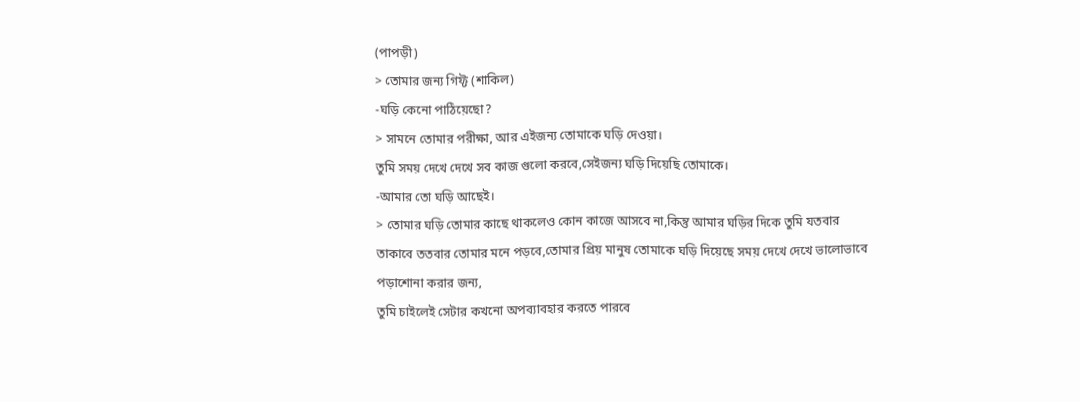(পাপড়ী)
> তোমার জন্য গিফ্ট (শাকিল)
-ঘড়ি কেনো পাঠিয়েছো?
> সামনে তোমার পরীক্ষা, আর এইজন্য তোমাকে ঘড়ি দেওয়া।
তুমি সময় দেখে দেখে সব কাজ গুলো করবে,সেইজন্য ঘড়ি দিয়েছি তোমাকে।
-আমার তো ঘড়ি আছেই।
> তোমার ঘড়ি তোমার কাছে থাকলেও কোন কাজে আসবে না,কিন্তু আমার ঘড়ির দিকে তুমি যতবার তাকাবে ততবার তোমার মনে পড়বে,তোমার প্রিয় মানুষ তোমাকে ঘড়ি দিয়েছে সময় দেখে দেখে ভালোভাবে পড়াশোনা করার জন্য,
তুমি চাইলেই সেটার কখনো অপব্যাবহার করতে পারবে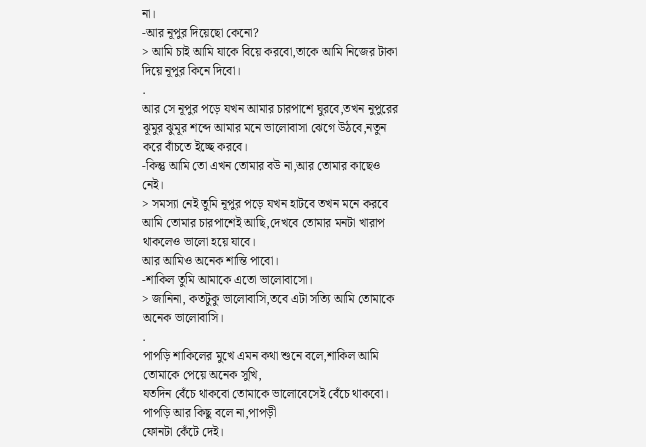না।
-আর নূপুর দিয়েছো কেনো?
> আমি চাই আমি যাকে বিয়ে করবো,তাকে আমি নিজের টাকা দিয়ে নূপুর কিনে দিবো।
.
আর সে নূপুর পড়ে যখন আমার চারপাশে ঘুরবে,তখন নুপুরের ঝূমুর ঝুমূর শব্দে আমার মনে ভালোবাসা ঝেগে উঠবে,নতুন করে বাঁচতে ইচ্ছে করবে।
-কিন্তু আমি তো এখন তোমার বউ না,আর তোমার কাছেও নেই।
> সমস্যা নেই তুমি নূপুর পড়ে যখন হাটবে তখন মনে করবে আমি তোমার চারপাশেই আছি,দেখবে তোমার মনটা খারাপ থাকলেও ভালো হয়ে যাবে।
আর আমিও অনেক শান্তি পাবো।
-শাকিল তুমি আমাকে এতো ভালোবাসো।
> জানিনা, কতটুকু ভালোবাসি,তবে এটা সত্যি আমি তোমাকে অনেক ভালোবাসি।
.
পাপড়ি শাকিলের মুখে এমন কথা শুনে বলে,শাকিল আমি তোমাকে পেয়ে অনেক সুখি,
যতদিন বেঁচে থাকবো তোমাকে ভালোবেসেই বেঁচে থাকবো।
পাপড়ি আর কিছু বলে না,পাপড়ী
ফোনটা কেঁটে দেই।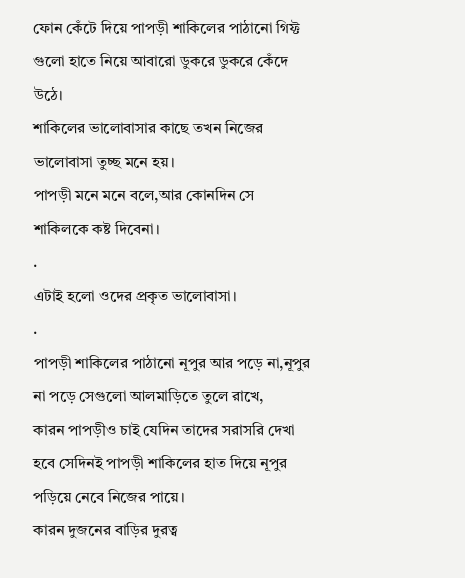ফোন কেঁটে দিয়ে পাপড়ী শাকিলের পাঠানো গিফ্ট গুলো হাতে নিয়ে আবারো ডুকরে ডুকরে কেঁদে উঠে।
শাকিলের ভালোবাসার কাছে তখন নিজের ভালোবাসা তুচ্ছ মনে হয়।
পাপড়ী মনে মনে বলে,আর কোনদিন সে শাকিলকে কষ্ট দিবেনা।
.
এটাই হলো ওদের প্রকৃত ভালোবাসা।
.
পাপড়ী শাকিলের পাঠানো নূপুর আর পড়ে না,নূপুর না পড়ে সেগুলো আলমাড়িতে তুলে রাখে,
কারন পাপড়ীও চাই যেদিন তাদের সরাসরি দেখা হবে সেদিনই পাপড়ী শাকিলের হাত দিয়ে নূপুর পড়িয়ে নেবে নিজের পায়ে।
কারন দুজনের বাড়ির দুরত্ব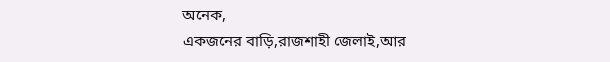অনেক,
একজনের বাড়ি,রাজশাহী জেলাই,আর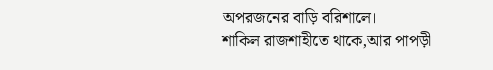অপরজনের বাড়ি বরিশালে।
শাকিল রাজশাহীতে থাকে,আর পাপড়ী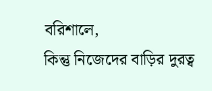বরিশালে,
কিন্তু নিজেদের বাড়ির দুরত্ব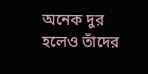অনেক দুর হলেও তাঁদের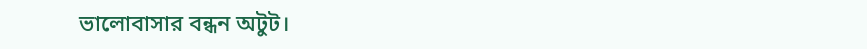ভালোবাসার বন্ধন অটুট।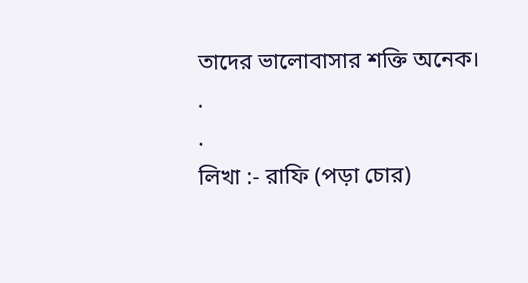তাদের ভালোবাসার শক্তি অনেক।
.
.
লিখা :- রাফি (পড়া চোর)